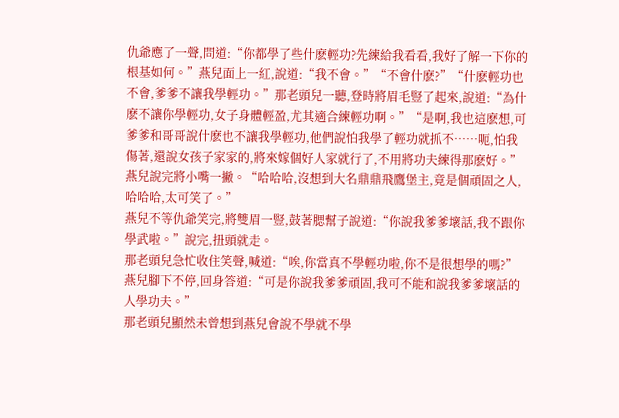仇爺應了一聲,問道:“你都學了些什麽輕功?先練給我看看,我好了解一下你的根基如何。”燕兒面上一紅,說道:“我不會。”“不會什麽?”“什麽輕功也不會,爹爹不讓我學輕功。”那老頭兒一聽,登時將眉毛豎了起來,說道:“為什麽不讓你學輕功,女子身體輕盈,尤其適合練輕功啊。”“是啊,我也這麽想,可爹爹和哥哥說什麽也不讓我學輕功,他們說怕我學了輕功就抓不……呃,怕我傷著,還說女孩子家家的,將來嫁個好人家就行了,不用將功夫練得那麽好。”燕兒說完將小嘴一撇。“哈哈哈,沒想到大名鼎鼎飛鷹堡主,竟是個頑固之人,哈哈哈,太可笑了。”
燕兒不等仇爺笑完,將雙眉一豎,鼓著腮幫子說道:“你說我爹爹壞話,我不跟你學武啦。”說完,扭頭就走。
那老頭兒急忙收住笑聲,喊道:“唉,你當真不學輕功啦,你不是很想學的嗎?”燕兒腳下不停,回身答道:“可是你說我爹爹頑固,我可不能和說我爹爹壞話的人學功夫。”
那老頭兒顯然未曾想到燕兒會說不學就不學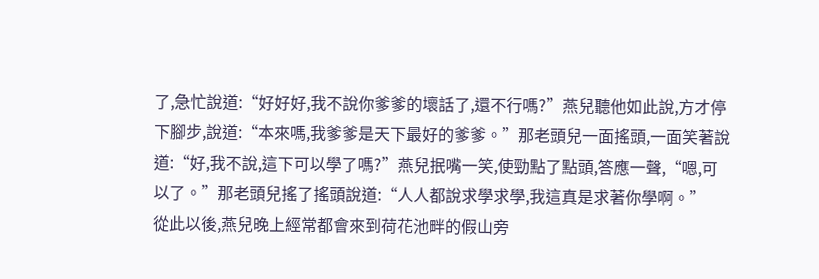了,急忙說道:“好好好,我不說你爹爹的壞話了,還不行嗎?”燕兒聽他如此說,方才停下腳步,說道:“本來嗎,我爹爹是天下最好的爹爹。”那老頭兒一面搖頭,一面笑著說道:“好,我不說,這下可以學了嗎?”燕兒抿嘴一笑,使勁點了點頭,答應一聲,“嗯,可以了。”那老頭兒搖了搖頭說道:“人人都說求學求學,我這真是求著你學啊。”
從此以後,燕兒晚上經常都會來到荷花池畔的假山旁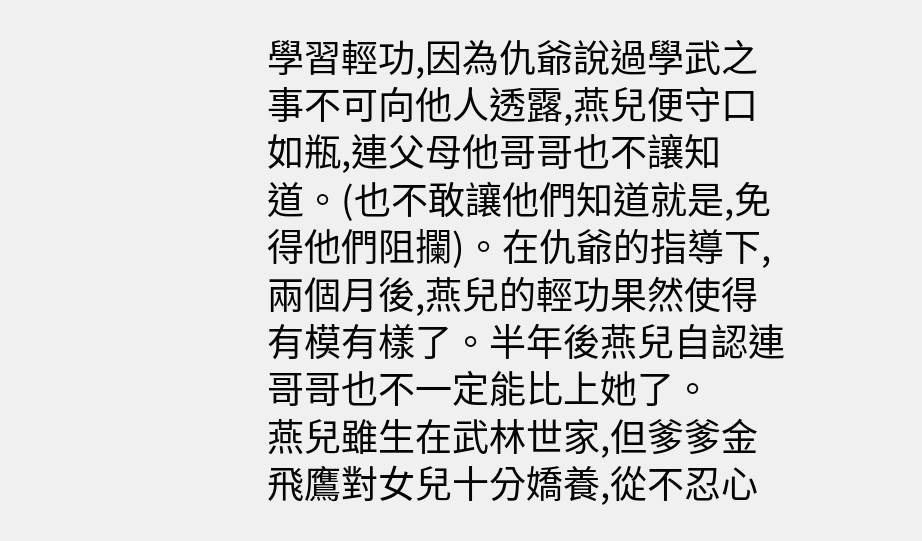學習輕功,因為仇爺說過學武之事不可向他人透露,燕兒便守口如瓶,連父母他哥哥也不讓知道。(也不敢讓他們知道就是,免得他們阻攔)。在仇爺的指導下,兩個月後,燕兒的輕功果然使得有模有樣了。半年後燕兒自認連哥哥也不一定能比上她了。
燕兒雖生在武林世家,但爹爹金飛鷹對女兒十分嬌養,從不忍心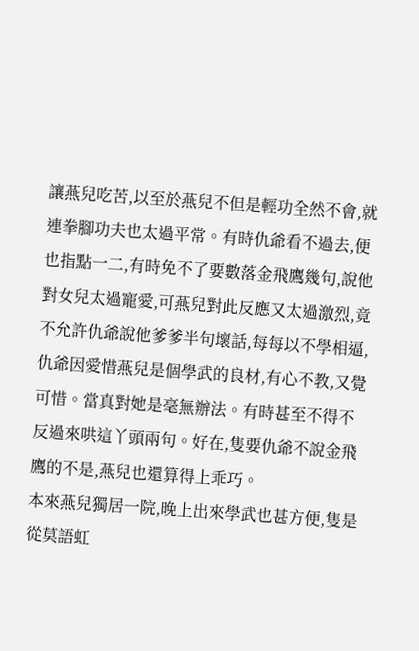讓燕兒吃苦,以至於燕兒不但是輕功全然不會,就連拳腳功夫也太過平常。有時仇爺看不過去,便也指點一二,有時免不了要數落金飛鷹幾句,說他對女兒太過寵愛,可燕兒對此反應又太過激烈,竟不允許仇爺說他爹爹半句壞話,每每以不學相逼,仇爺因愛惜燕兒是個學武的良材,有心不教,又覺可惜。當真對她是毫無辦法。有時甚至不得不反過來哄這丫頭兩句。好在,隻要仇爺不說金飛鷹的不是,燕兒也還算得上乖巧。
本來燕兒獨居一院,晚上出來學武也甚方便,隻是從莫語虹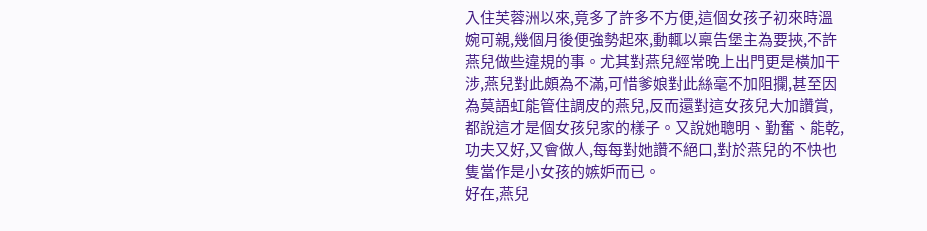入住芙蓉洲以來,竟多了許多不方便,這個女孩子初來時溫婉可親,幾個月後便強勢起來,動輒以稟告堡主為要挾,不許燕兒做些違規的事。尤其對燕兒經常晚上出門更是橫加干涉,燕兒對此頗為不滿,可惜爹娘對此絲毫不加阻攔,甚至因為莫語虹能管住調皮的燕兒,反而還對這女孩兒大加讚賞,都說這才是個女孩兒家的樣子。又說她聰明、勤奮、能乾,功夫又好,又會做人,每每對她讚不絕口,對於燕兒的不快也隻當作是小女孩的嫉妒而已。
好在,燕兒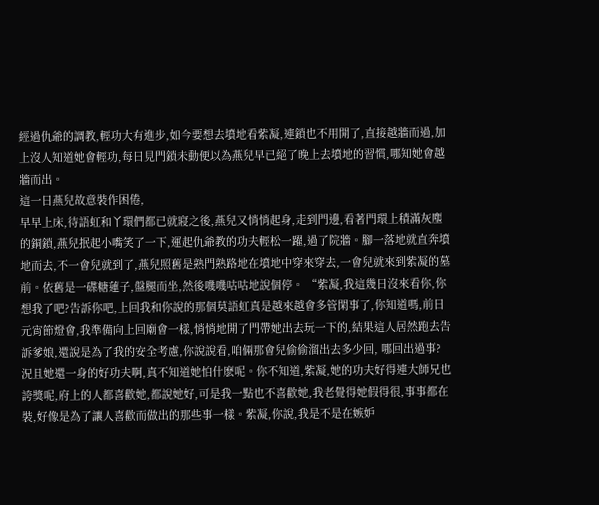經過仇爺的調教,輕功大有進步,如今要想去墳地看紫凝,連鎖也不用開了,直接越牆而過,加上沒人知道她會輕功,每日見門鎖未動便以為燕兒早已絕了晚上去墳地的習慣,哪知她會越牆而出。
這一日燕兒故意裝作困倦,
早早上床,待語虹和丫環們都已就寢之後,燕兒又悄悄起身,走到門邊,看著門環上積滿灰塵的銅鎖,燕兒抿起小嘴笑了一下,運起仇爺教的功夫輕松一躍,過了院牆。腳一落地就直奔墳地而去,不一會兒就到了,燕兒照舊是熟門熟路地在墳地中穿來穿去,一會兒就來到紫凝的墓前。依舊是一碟糖蓮子,盤腿而坐,然後嘰嘰咕咕地說個停。 “紫凝,我這幾日沒來看你,你想我了吧?告訴你吧,上回我和你說的那個莫語虹真是越來越會多管閑事了,你知道嗎,前日元宵節燈會,我準備向上回廟會一樣,悄悄地開了門帶她出去玩一下的,結果這人居然跑去告訴爹娘,還說是為了我的安全考慮,你說說看,咱倆那會兒偷偷溜出去多少回, 哪回出過事?況且她還一身的好功夫啊,真不知道她怕什麽呢。你不知道,紫凝,她的功夫好得連大師兄也誇獎呢,府上的人都喜歡她,都說她好,可是我一點也不喜歡她,我老覺得她假得很,事事都在裝,好像是為了讓人喜歡而做出的那些事一樣。紫凝,你說,我是不是在嫉妒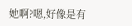她啊?嗯,好像是有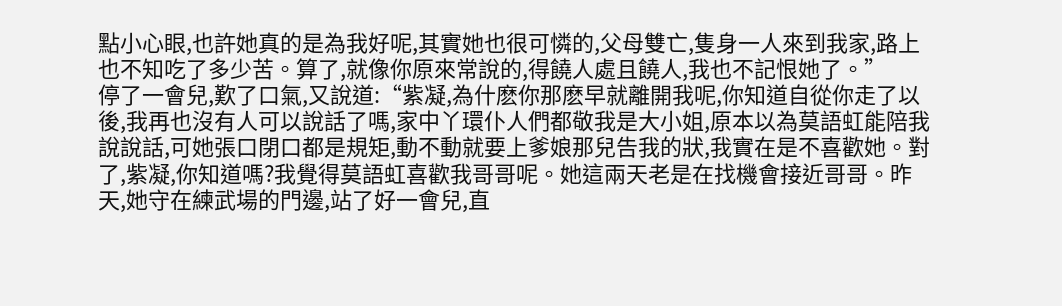點小心眼,也許她真的是為我好呢,其實她也很可憐的,父母雙亡,隻身一人來到我家,路上也不知吃了多少苦。算了,就像你原來常說的,得饒人處且饒人,我也不記恨她了。”
停了一會兒,歎了口氣,又說道:“紫凝,為什麽你那麽早就離開我呢,你知道自從你走了以後,我再也沒有人可以說話了嗎,家中丫環仆人們都敬我是大小姐,原本以為莫語虹能陪我說說話,可她張口閉口都是規矩,動不動就要上爹娘那兒告我的狀,我實在是不喜歡她。對了,紫凝,你知道嗎?我覺得莫語虹喜歡我哥哥呢。她這兩天老是在找機會接近哥哥。昨天,她守在練武場的門邊,站了好一會兒,直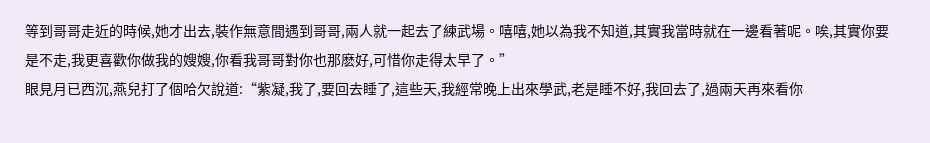等到哥哥走近的時候,她才出去,裝作無意間遇到哥哥,兩人就一起去了練武場。嘻嘻,她以為我不知道,其實我當時就在一邊看著呢。唉,其實你要是不走,我更喜歡你做我的嫂嫂,你看我哥哥對你也那麽好,可惜你走得太早了。”
眼見月已西沉,燕兒打了個哈欠說道:“紫凝,我了,要回去睡了,這些天,我經常晚上出來學武,老是睡不好,我回去了,過兩天再來看你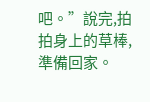吧。”說完,拍拍身上的草棒,準備回家。